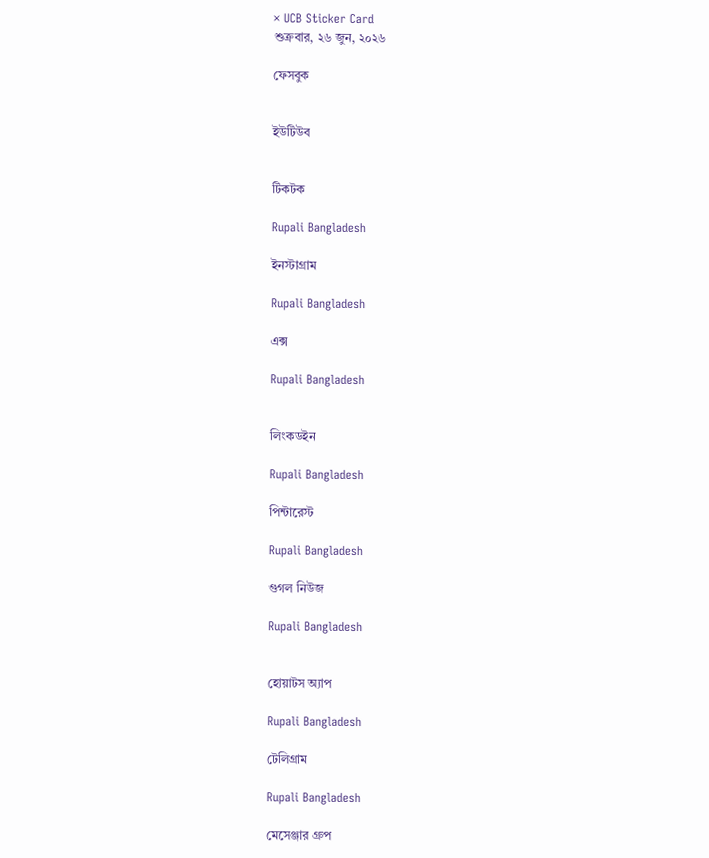× UCB Sticker Card
শুক্রবার, ২৬ জুন, ২০২৬

ফেসবুক


ইউটিউব


টিকটক

Rupali Bangladesh

ইনস্টাগ্রাম

Rupali Bangladesh

এক্স

Rupali Bangladesh


লিংকডইন

Rupali Bangladesh

পিন্টারেস্ট

Rupali Bangladesh

গুগল নিউজ

Rupali Bangladesh


হোয়াটস অ্যাপ

Rupali Bangladesh

টেলিগ্রাম

Rupali Bangladesh

মেসেঞ্জার গ্রুপ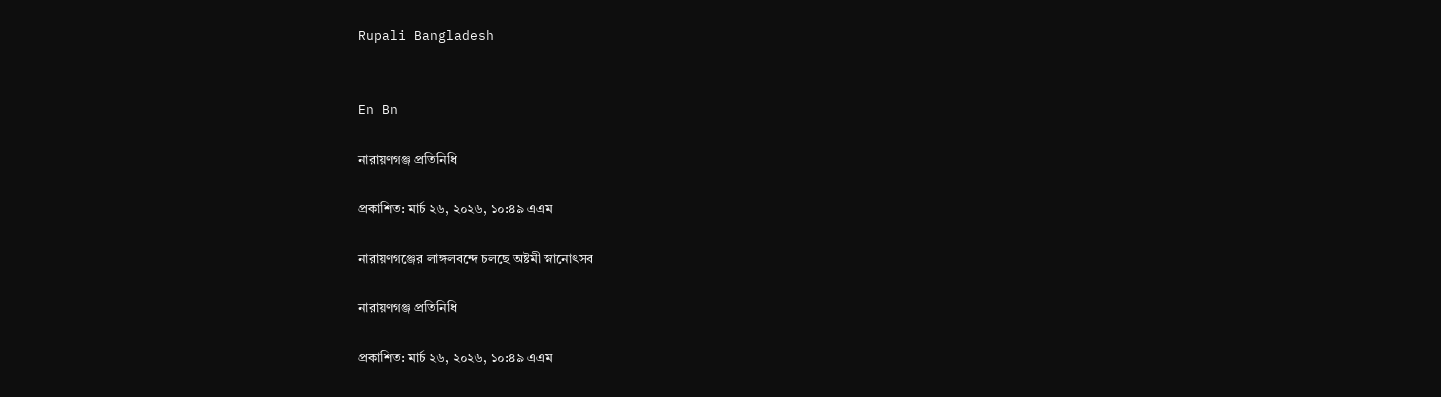Rupali Bangladesh


En Bn

নারায়ণগঞ্জ প্রতিনিধি

প্রকাশিত: মার্চ ২৬, ২০২৬, ১০:৪৯ এএম

নারায়ণগঞ্জের লাঙ্গলবন্দে চলছে অষ্টমী স্নানোৎসব

নারায়ণগঞ্জ প্রতিনিধি

প্রকাশিত: মার্চ ২৬, ২০২৬, ১০:৪৯ এএম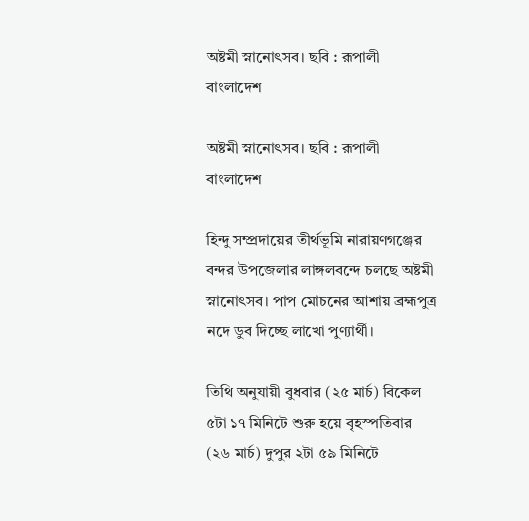অষ্টমী স্নানোৎসব। ছবি : রূপালী বাংলাদেশ

অষ্টমী স্নানোৎসব। ছবি : রূপালী বাংলাদেশ

হিন্দু সম্প্রদায়ের তীর্থভূমি নারায়ণগঞ্জের বন্দর উপজেলার লাঙ্গলবন্দে চলছে অষ্টমী স্নানোৎসব। পাপ মোচনের আশায় ব্রহ্মপুত্র নদে ডুব দিচ্ছে লাখো পুণ্যার্থী।

তিথি অনুযায়ী বুধবার (২৫ মার্চ) বিকেল ৫টা ১৭ মিনিটে শুরু হয়ে বৃহস্পতিবার (২৬ মার্চ) দুপুর ২টা ৫৯ মিনিটে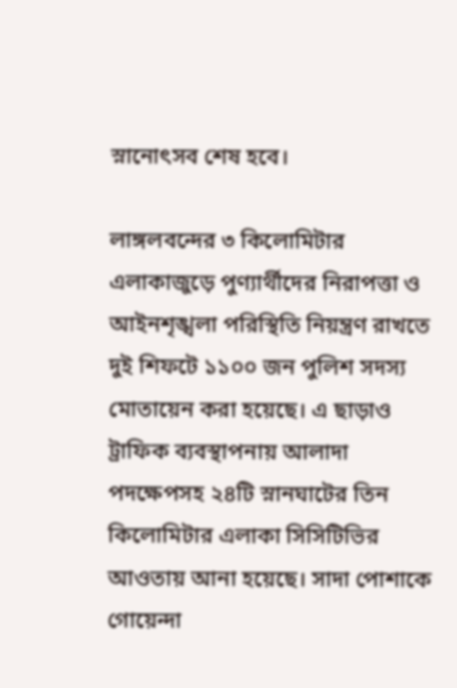স্নানোৎসব শেষ হবে।

লাঙ্গলবন্দের ৩ কিলোমিটার এলাকাজুড়ে পুণ্যার্থীদের নিরাপত্তা ও আইনশৃঙ্খলা পরিস্থিতি নিয়ন্ত্রণ রাখতে দুই শিফটে ১১০০ জন পুলিশ সদস্য মোতায়েন করা হয়েছে। এ ছাড়াও ট্রাফিক ব্যবস্থাপনায় আলাদা পদক্ষেপসহ ২৪টি স্নানঘাটের তিন কিলোমিটার এলাকা সিসিটিভির আওতায় আনা হয়েছে। সাদা পোশাকে গোয়েন্দা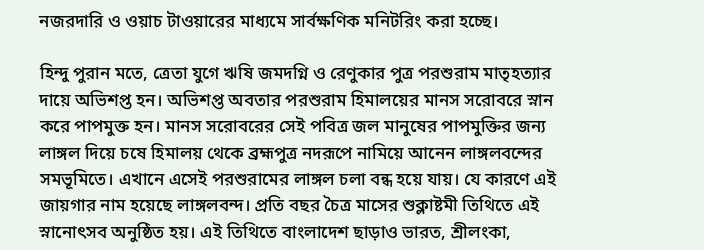নজরদারি ও ওয়াচ টাওয়ারের মাধ্যমে সার্বক্ষণিক মনিটরিং করা হচ্ছে।

হিন্দু পুরান মতে, ত্রেতা যুগে ঋষি জমদগ্নি ও রেণুকার পুত্র পরশুরাম মাতৃহত্যার দায়ে অভিশপ্ত হন। অভিশপ্ত অবতার পরশুরাম হিমালয়ের মানস সরোবরে স্নান করে পাপমুক্ত হন। মানস সরোবরের সেই পবিত্র জল মানুষের পাপমুক্তির জন্য লাঙ্গল দিয়ে চষে হিমালয় থেকে ব্রহ্মপুত্র নদরূপে নামিয়ে আনেন লাঙ্গলবন্দের সমভূমিতে। এখানে এসেই পরশুরামের লাঙ্গল চলা বন্ধ হয়ে যায়। যে কারণে এই জায়গার নাম হয়েছে লাঙ্গলবন্দ। প্রতি বছর চৈত্র মাসের শুক্লাষ্টমী তিথিতে এই স্নানোৎসব অনুষ্ঠিত হয়। এই তিথিতে বাংলাদেশ ছাড়াও ভারত, শ্রীলংকা,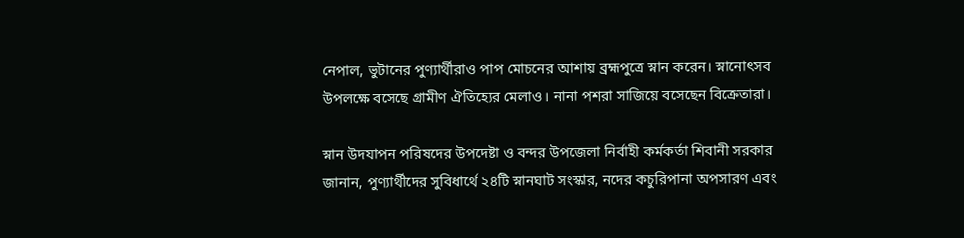নেপাল, ভুটানের পুণ্যার্থীরাও পাপ মোচনের আশায় ব্রহ্মপুত্রে স্নান করেন। স্নানোৎসব উপলক্ষে বসেছে গ্রামীণ ঐতিহ্যের মেলাও। নানা পশরা সাজিয়ে বসেছেন বিক্রেতারা।

স্নান উদযাপন পরিষদের উপদেষ্টা ও বন্দর উপজেলা নির্বাহী কর্মকর্তা শিবানী সরকার জানান, পুণ্যার্থীদের সুবিধার্থে ২৪টি স্নানঘাট সংস্কার, নদের কচুরিপানা অপসারণ এবং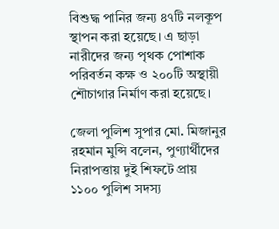বিশুদ্ধ পানির জন্য ৪৭টি নলকূপ স্থাপন করা হয়েছে। এ ছাড়া নারীদের জন্য পৃথক পোশাক পরিবর্তন কক্ষ ও ২০০টি অস্থায়ী শৌচাগার নির্মাণ করা হয়েছে।

জেলা পুলিশ সুপার মো. মিজানুর রহমান মুন্সি বলেন, পুণ্যার্থীদের নিরাপত্তায় দুই শিফটে প্রায় ১১০০ পুলিশ সদস্য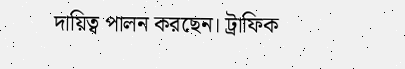দায়িত্ব পালন করছেন। ট্রাফিক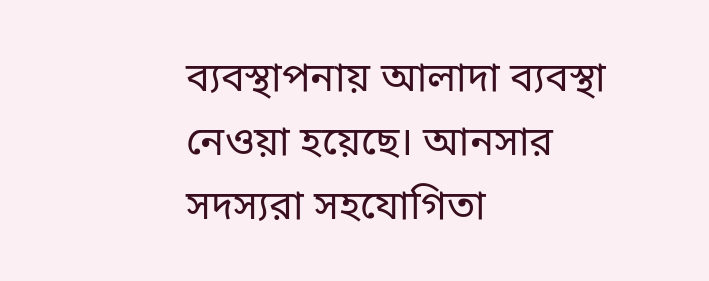ব্যবস্থাপনায় আলাদা ব্যবস্থা নেওয়া হয়েছে। আনসার সদস্যরা সহযোগিতা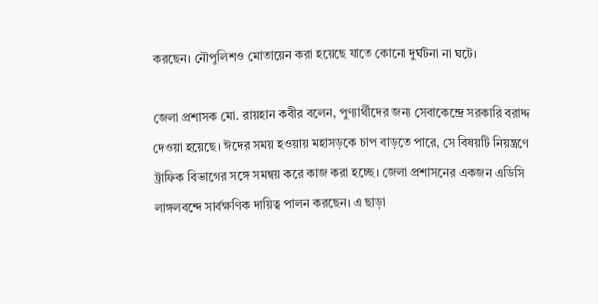করছেন। নৌপুলিশও মোতায়েন করা হয়েছে যাতে কোনো দুর্ঘটনা না ঘটে।

জেলা প্রশাসক মো. রায়হান কবীর বলেন, পুণ্যার্থীদের জন্য সেবাকেন্দ্রে সরকারি বরাদ্দ দেওয়া হয়েছে। ঈদের সময় হওয়ায় মহাসড়কে চাপ বাড়তে পারে, সে বিষয়টি নিয়ন্ত্রণে ট্রাফিক বিভাগের সঙ্গে সমন্বয় করে কাজ করা হচ্ছে। জেলা প্রশাসনের একজন এডিসি লাঙ্গলবন্দে সার্বক্ষণিক দায়িত্ব পালন করছেন। এ ছাড়া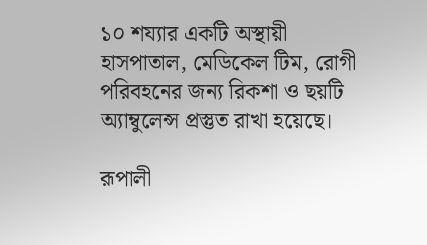১০ শয্যার একটি অস্থায়ী হাসপাতাল, মেডিকেল টিম, রোগী পরিবহনের জন্য রিকশা ও ছয়টি অ্যাম্বুলেন্স প্রস্তুত রাখা হয়েছে।

রূপালী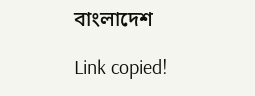বাংলাদেশ

Link copied!